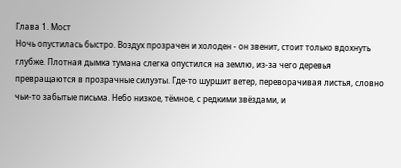Глава 1. Мост
Ночь опустилась быстро. Воздух прозрачен и холоден - он звенит, стоит только вдохнуть глубже. Плотная дымка тумана слегка опустился на землю, из-за чего деревья превращаются в прозрачные силуэты. Где-то шуршит ветер, переворачивая листья, словно чьи-то забытые письма. Небо низкое, тёмное, с редкими звёздами, и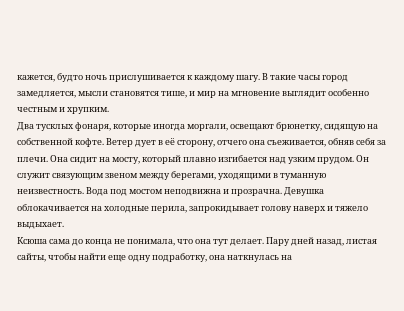кажется, будто ночь прислушивается к каждому шагу. В такие часы город замедляется, мысли становятся тише, и мир на мгновение выглядит особенно честным и хрупким.
Два тусклых фонаря, которые иногда моргали, освещают брюнетку, сидящую на собственной кофте. Ветер дует в её сторону, отчего она съеживается, обняв себя за плечи. Она сидит на мосту, который плавно изгибается над узким прудом. Он служит связующим звеном между берегами, уходящими в туманную неизвестность. Вода под мостом неподвижна и прозрачна. Девушка облокачивается на холодные перила, запрокидывает голову наверх и тяжело выдыхает.
Ксюша сама до конца не понимала, что она тут делает. Пару дней назад, листая сайты, чтобы найти еще одну подработку, она наткнулась на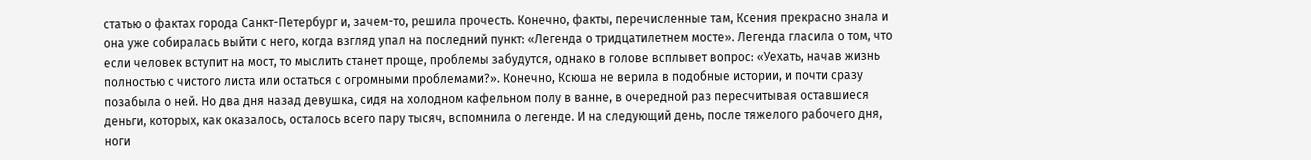статью о фактах города Санкт-Петербург и, зачем-то, решила прочесть. Конечно, факты, перечисленные там, Ксения прекрасно знала и она уже собиралась выйти с него, когда взгляд упал на последний пункт: «Легенда о тридцатилетнем мосте». Легенда гласила о том, что если человек вступит на мост, то мыслить станет проще, проблемы забудутся, однако в голове всплывет вопрос: «Уехать, начав жизнь полностью с чистого листа или остаться с огромными проблемами?». Конечно, Ксюша не верила в подобные истории, и почти сразу позабыла о ней. Но два дня назад девушка, сидя на холодном кафельном полу в ванне, в очередной раз пересчитывая оставшиеся деньги, которых, как оказалось, осталось всего пару тысяч, вспомнила о легенде. И на следующий день, после тяжелого рабочего дня, ноги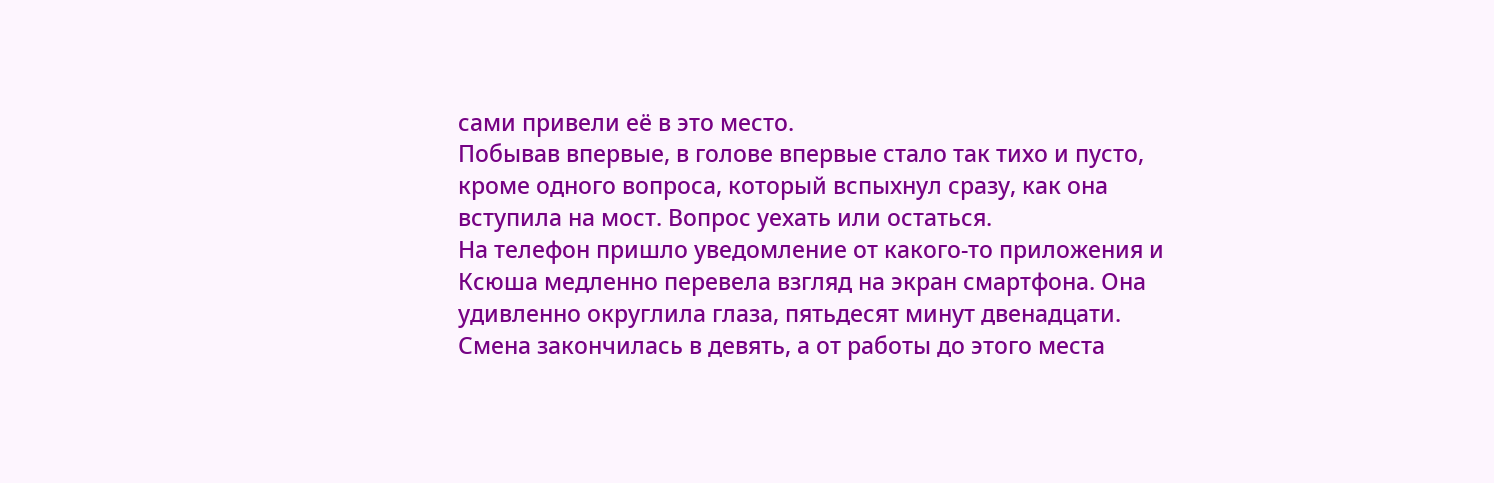сами привели её в это место.
Побывав впервые, в голове впервые стало так тихо и пусто, кроме одного вопроса, который вспыхнул сразу, как она вступила на мост. Вопрос уехать или остаться.
На телефон пришло уведомление от какого-то приложения и Ксюша медленно перевела взгляд на экран смартфона. Она удивленно округлила глаза, пятьдесят минут двенадцати. Смена закончилась в девять, а от работы до этого места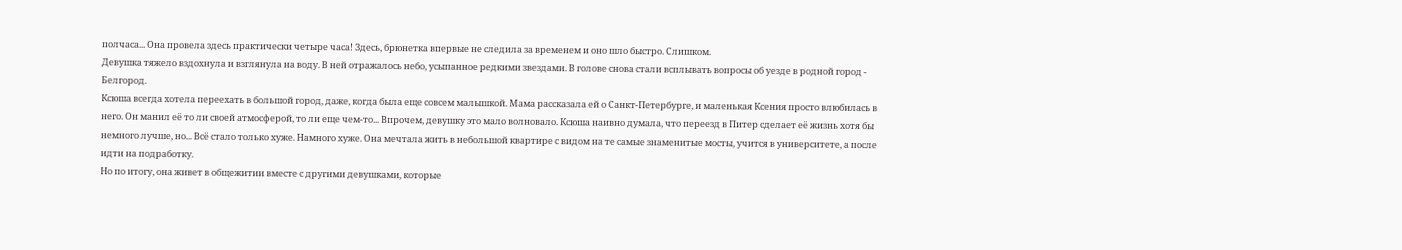полчаса... Она провела здесь практически четыре часа! Здесь, брюнетка впервые не следила за временем и оно шло быстро. Слишком.
Девушка тяжело вздохнула и взглянула на воду. В ней отражалось небо, усыпанное редкими звездами. В голове снова стали всплывать вопросы об уезде в родной город - Белгород.
Ксюша всегда хотела переехать в большой город, даже, когда была еще совсем малышкой. Мама рассказала ей о Санкт-Петербурге, и маленькая Ксения просто влюбилась в него. Он манил её то ли своей атмосферой, то ли еще чем-то... Впрочем, девушку это мало волновало. Ксюша наивно думала, что переезд в Питер сделает её жизнь хотя бы немного лучше, но... Всё стало только хуже. Намного хуже. Она мечтала жить в небольшой квартире с видом на те самые знаменитые мосты, учится в университете, а после идти на подработку.
Но по итогу, она живет в общежитии вместе с другими девушками, которые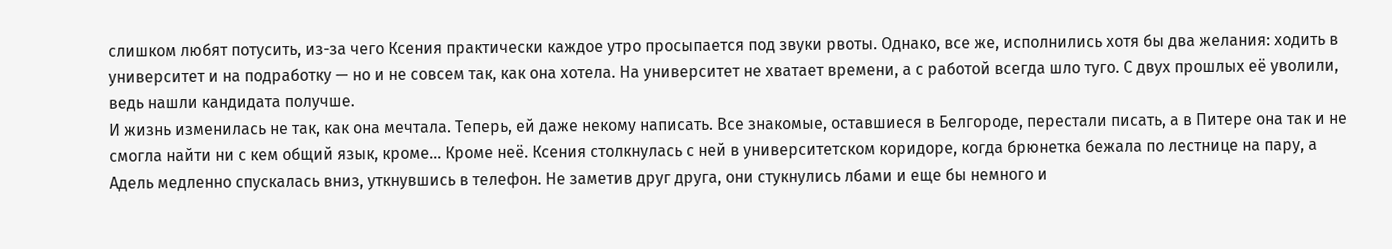слишком любят потусить, из-за чего Ксения практически каждое утро просыпается под звуки рвоты. Однако, все же, исполнились хотя бы два желания: ходить в университет и на подработку — но и не совсем так, как она хотела. На университет не хватает времени, а с работой всегда шло туго. С двух прошлых её уволили, ведь нашли кандидата получше.
И жизнь изменилась не так, как она мечтала. Теперь, ей даже некому написать. Все знакомые, оставшиеся в Белгороде, перестали писать, а в Питере она так и не смогла найти ни с кем общий язык, кроме... Кроме неё. Ксения столкнулась с ней в университетском коридоре, когда брюнетка бежала по лестнице на пару, а Адель медленно спускалась вниз, уткнувшись в телефон. Не заметив друг друга, они стукнулись лбами и еще бы немного и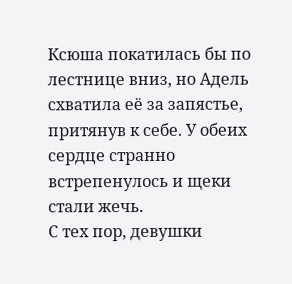Ксюша покатилась бы по лестнице вниз, но Адель схватила её за запястье, притянув к себе. У обеих сердце странно встрепенулось и щеки стали жечь.
С тех пор, девушки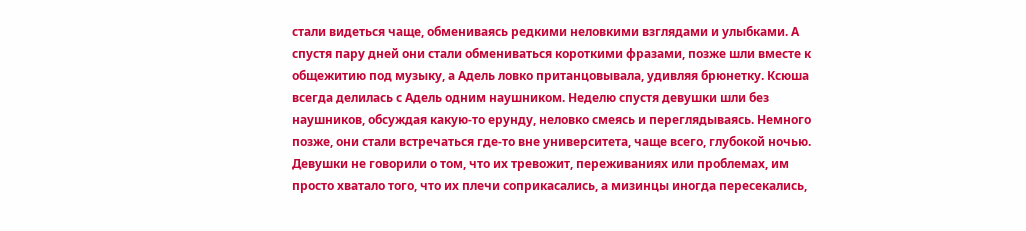стали видеться чаще, обмениваясь редкими неловкими взглядами и улыбками. А спустя пару дней они стали обмениваться короткими фразами, позже шли вместе к общежитию под музыку, а Адель ловко пританцовывала, удивляя брюнетку. Ксюша всегда делилась с Адель одним наушником. Неделю спустя девушки шли без наушников, обсуждая какую-то ерунду, неловко смеясь и переглядываясь. Немного позже, они стали встречаться где-то вне университета, чаще всего, глубокой ночью. Девушки не говорили о том, что их тревожит, переживаниях или проблемах, им просто хватало того, что их плечи соприкасались, а мизинцы иногда пересекались,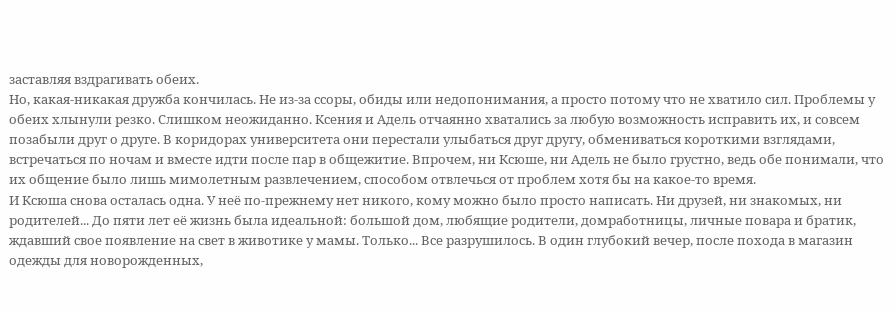заставляя вздрагивать обеих.
Но, какая-никакая дружба кончилась. Не из-за ссоры, обиды или недопонимания, а просто потому что не хватило сил. Проблемы у обеих хлынули резко. Слишком неожиданно. Ксения и Адель отчаянно хватались за любую возможность исправить их, и совсем позабыли друг о друге. В коридорах университета они перестали улыбаться друг другу, обмениваться короткими взглядами, встречаться по ночам и вместе идти после пар в общежитие. Впрочем, ни Ксюше, ни Адель не было грустно, ведь обе понимали, что их общение было лишь мимолетным развлечением, способом отвлечься от проблем хотя бы на какое-то время.
И Ксюша снова осталась одна. У неё по-прежнему нет никого, кому можно было просто написать. Ни друзей, ни знакомых, ни родителей... До пяти лет её жизнь была идеальной: большой дом, любящие родители, домработницы, личные повара и братик, ждавший свое появление на свет в животике у мамы. Только... Все разрушилось. В один глубокий вечер, после похода в магазин одежды для новорожденных,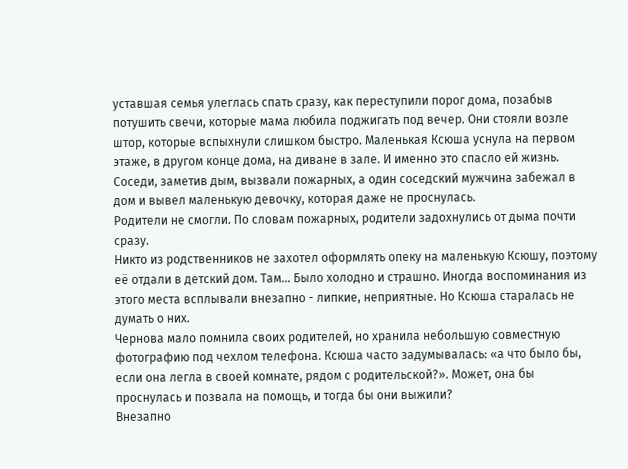уставшая семья улеглась спать сразу, как переступили порог дома, позабыв потушить свечи, которые мама любила поджигать под вечер. Они стояли возле штор, которые вспыхнули слишком быстро. Маленькая Ксюша уснула на первом этаже, в другом конце дома, на диване в зале. И именно это спасло ей жизнь.
Соседи, заметив дым, вызвали пожарных, а один соседский мужчина забежал в дом и вывел маленькую девочку, которая даже не проснулась.
Родители не смогли. По словам пожарных, родители задохнулись от дыма почти сразу.
Никто из родственников не захотел оформлять опеку на маленькую Ксюшу, поэтому её отдали в детский дом. Там... Было холодно и страшно. Иногда воспоминания из этого места всплывали внезапно - липкие, неприятные. Но Ксюша старалась не думать о них.
Чернова мало помнила своих родителей, но хранила небольшую совместную фотографию под чехлом телефона. Ксюша часто задумывалась: «а что было бы, если она легла в своей комнате, рядом с родительской?». Может, она бы проснулась и позвала на помощь, и тогда бы они выжили?
Внезапно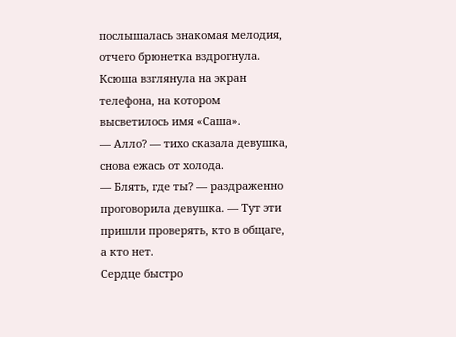послышалась знакомая мелодия, отчего брюнетка вздрогнула. Ксюша взглянула на экран телефона, на котором высветилось имя «Саша».
— Алло? — тихо сказала девушка, снова ежась от холода.
— Блять, где ты? — раздраженно проговорила девушка. — Тут эти пришли проверять, кто в общаге, а кто нет.
Сердце быстро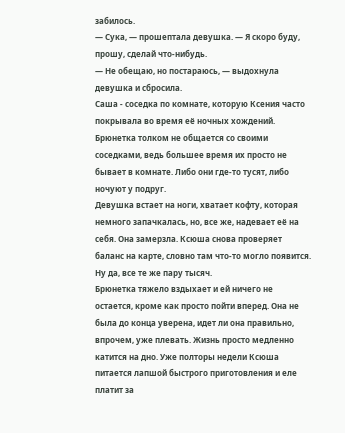забилось.
— Сука, — прошептала девушка. — Я скоро буду, прошу, сделай что-нибудь.
— Не обещаю, но постараюсь, — выдохнула девушка и сбросила.
Саша - соседка по комнате, которую Ксения часто покрывала во время её ночных хождений. Брюнетка толком не общается со своими соседками, ведь большее время их просто не бывает в комнате. Либо они где-то тусят, либо ночуют у подруг.
Девушка встает на ноги, хватает кофту, которая немного запачкалась, но, все же, надевает её на себя. Она замерзла. Ксюша снова проверяет баланс на карте, словно там что-то могло появится. Ну да, все те же пару тысяч.
Брюнетка тяжело вздыхает и ей ничего не остается, кроме как просто пойти вперед. Она не была до конца уверена, идет ли она правильно, впрочем, уже плевать. Жизнь просто медленно катится на дно. Уже полторы недели Ксюша питается лапшой быстрого приготовления и еле платит за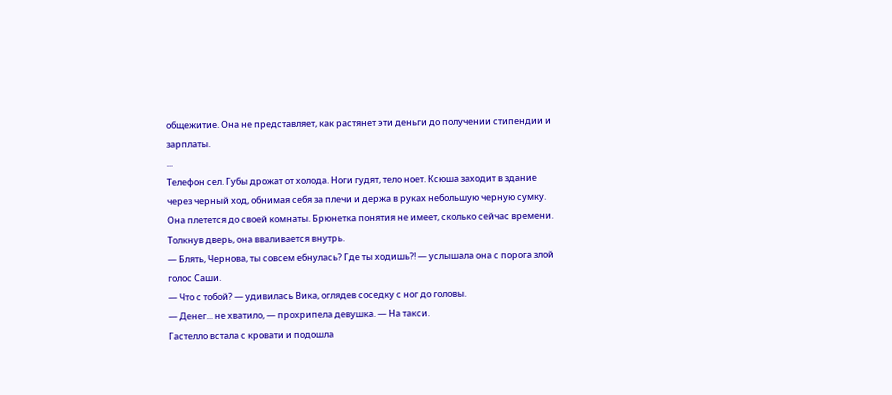общежитие. Она не представляет, как растянет эти деньги до получении стипендии и зарплаты.
...
Телефон сел. Губы дрожат от холода. Ноги гудят, тело ноет. Ксюша заходит в здание через черный ход, обнимая себя за плечи и держа в руках небольшую черную сумку. Она плетется до своей комнаты. Брюнетка понятия не имеет, сколько сейчас времени.
Толкнув дверь, она вваливается внутрь.
— Блять, Чернова, ты совсем ебнулась? Где ты ходишь?! — услышала она с порога злой голос Саши.
— Что с тобой? — удивилась Вика, оглядев соседку с ног до головы.
— Денег... не хватило, — прохрипела девушка. — На такси.
Гастелло встала с кровати и подошла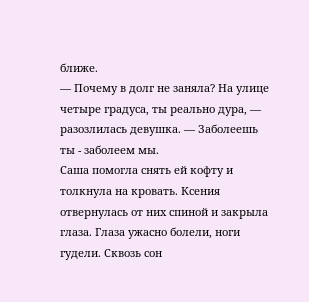ближе.
— Почему в долг не заняла? На улице четыре градуса, ты реально дура, — разозлилась девушка. — Заболеешь ты - заболеем мы.
Саша помогла снять ей кофту и толкнула на кровать. Ксения отвернулась от них спиной и закрыла глаза. Глаза ужасно болели, ноги гудели. Сквозь сон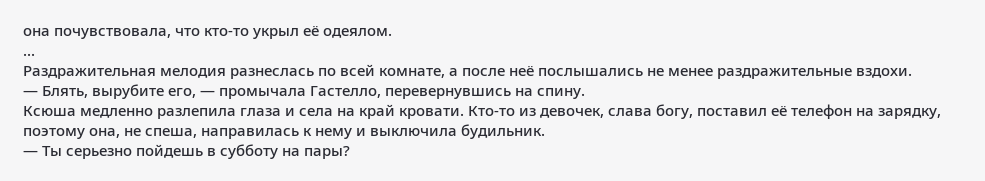она почувствовала, что кто-то укрыл её одеялом.
...
Раздражительная мелодия разнеслась по всей комнате, а после неё послышались не менее раздражительные вздохи.
— Блять, вырубите его, — промычала Гастелло, перевернувшись на спину.
Ксюша медленно разлепила глаза и села на край кровати. Кто-то из девочек, слава богу, поставил её телефон на зарядку, поэтому она, не спеша, направилась к нему и выключила будильник.
— Ты серьезно пойдешь в субботу на пары?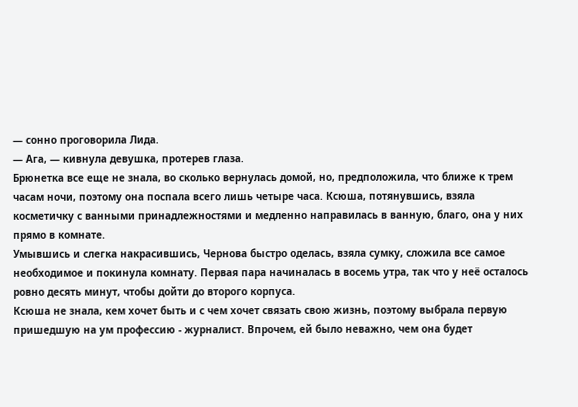— сонно проговорила Лида.
— Ага, — кивнула девушка, протерев глаза.
Брюнетка все еще не знала, во сколько вернулась домой, но, предположила, что ближе к трем часам ночи, поэтому она поспала всего лишь четыре часа. Ксюша, потянувшись, взяла косметичку с ванными принадлежностями и медленно направилась в ванную, благо, она у них прямо в комнате.
Умывшись и слегка накрасившись, Чернова быстро оделась, взяла сумку, сложила все самое необходимое и покинула комнату. Первая пара начиналась в восемь утра, так что у неё осталось ровно десять минут, чтобы дойти до второго корпуса.
Ксюша не знала, кем хочет быть и с чем хочет связать свою жизнь, поэтому выбрала первую пришедшую на ум профессию - журналист. Впрочем, ей было неважно, чем она будет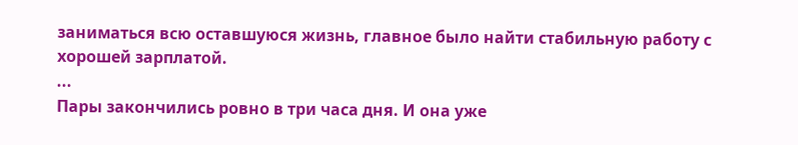заниматься всю оставшуюся жизнь, главное было найти стабильную работу с хорошей зарплатой.
...
Пары закончились ровно в три часа дня. И она уже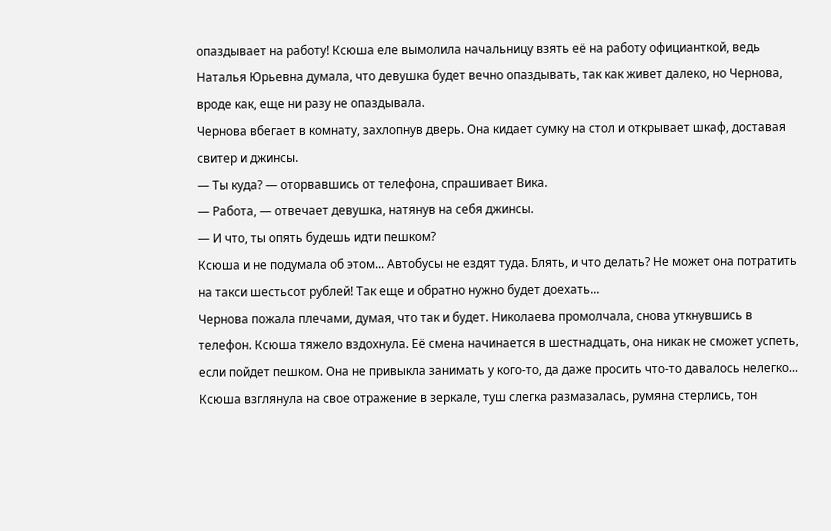опаздывает на работу! Ксюша еле вымолила начальницу взять её на работу официанткой, ведь Наталья Юрьевна думала, что девушка будет вечно опаздывать, так как живет далеко, но Чернова, вроде как, еще ни разу не опаздывала.
Чернова вбегает в комнату, захлопнув дверь. Она кидает сумку на стол и открывает шкаф, доставая свитер и джинсы.
— Ты куда? — оторвавшись от телефона, спрашивает Вика.
— Работа, — отвечает девушка, натянув на себя джинсы.
— И что, ты опять будешь идти пешком?
Ксюша и не подумала об этом... Автобусы не ездят туда. Блять, и что делать? Не может она потратить на такси шестьсот рублей! Так еще и обратно нужно будет доехать...
Чернова пожала плечами, думая, что так и будет. Николаева промолчала, снова уткнувшись в телефон. Ксюша тяжело вздохнула. Её смена начинается в шестнадцать, она никак не сможет успеть, если пойдет пешком. Она не привыкла занимать у кого-то, да даже просить что-то давалось нелегко...
Ксюша взглянула на свое отражение в зеркале, туш слегка размазалась, румяна стерлись, тон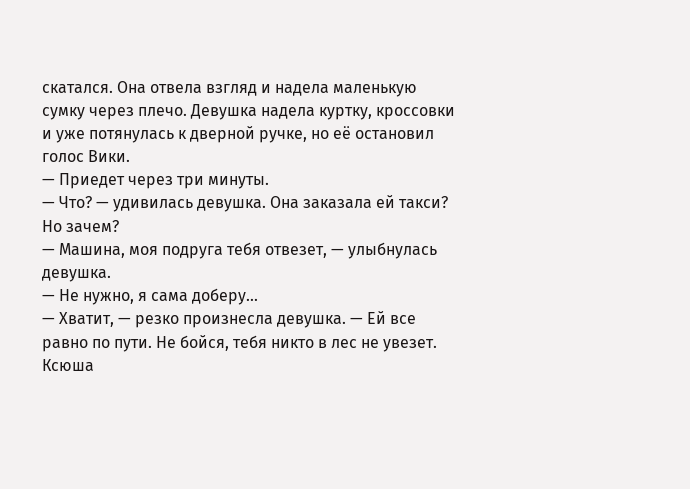скатался. Она отвела взгляд и надела маленькую сумку через плечо. Девушка надела куртку, кроссовки и уже потянулась к дверной ручке, но её остановил голос Вики.
— Приедет через три минуты.
— Что? — удивилась девушка. Она заказала ей такси? Но зачем?
— Машина, моя подруга тебя отвезет, — улыбнулась девушка.
— Не нужно, я сама доберу...
— Хватит, — резко произнесла девушка. — Ей все равно по пути. Не бойся, тебя никто в лес не увезет.
Ксюша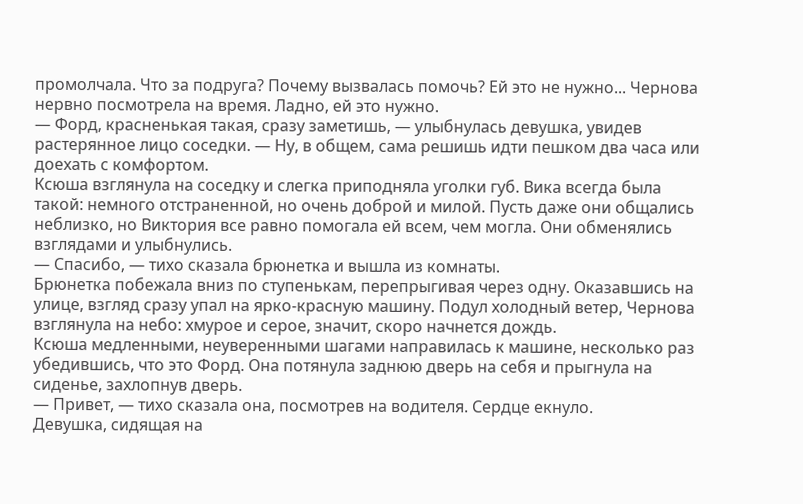промолчала. Что за подруга? Почему вызвалась помочь? Ей это не нужно... Чернова нервно посмотрела на время. Ладно, ей это нужно.
— Форд, красненькая такая, сразу заметишь, — улыбнулась девушка, увидев растерянное лицо соседки. — Ну, в общем, сама решишь идти пешком два часа или доехать с комфортом.
Ксюша взглянула на соседку и слегка приподняла уголки губ. Вика всегда была такой: немного отстраненной, но очень доброй и милой. Пусть даже они общались неблизко, но Виктория все равно помогала ей всем, чем могла. Они обменялись взглядами и улыбнулись.
— Спасибо, — тихо сказала брюнетка и вышла из комнаты.
Брюнетка побежала вниз по ступенькам, перепрыгивая через одну. Оказавшись на улице, взгляд сразу упал на ярко-красную машину. Подул холодный ветер, Чернова взглянула на небо: хмурое и серое, значит, скоро начнется дождь.
Ксюша медленными, неуверенными шагами направилась к машине, несколько раз убедившись, что это Форд. Она потянула заднюю дверь на себя и прыгнула на сиденье, захлопнув дверь.
— Привет, — тихо сказала она, посмотрев на водителя. Сердце екнуло.
Девушка, сидящая на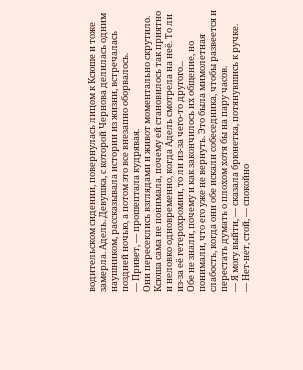водительском сидении, повернулась лицом к Ксюше и тоже замерла. Адель. Девушка, с которой Чернова делилась одним наушником, рассказывала истории из жизни, встречалась поздней ночью, а потом это все внезапно оборвалось.
— Привет, — прошептала кудрявая.
Они пересеклись взглядами и живот моментально скрутило. Ксюша сама не понимала, почему ей становилось так приятно и неловко одновременно, когда Адель смотрела на неё. То ли из-за её гетерохромии, то ли из-за чего-то другого...
Обе не знали, почему и как закончилось их общение, но понимали, что его уже не вернуть. Это была мимолетная слабость, когда они обе искали собеседника, чтобы развеется и перестать думать о плохом хотя бы на пару часов.
— Я могу выйти, — сказала брюнетка, потянувшись к ручке.
— Нет-нет, стой, — спокойно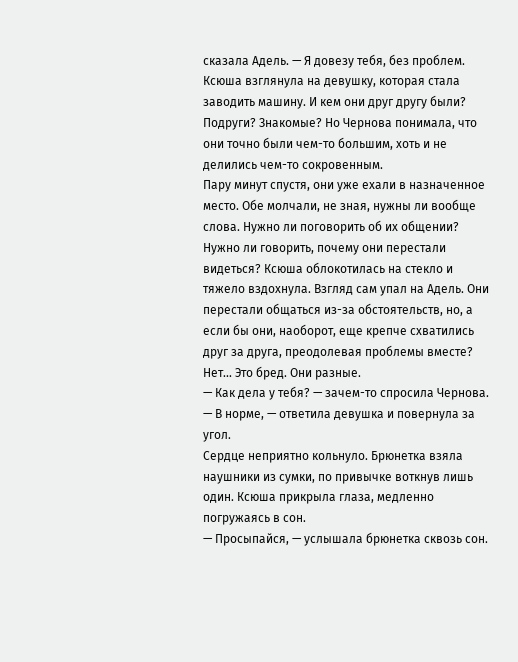сказала Адель. — Я довезу тебя, без проблем.
Ксюша взглянула на девушку, которая стала заводить машину. И кем они друг другу были? Подруги? Знакомые? Но Чернова понимала, что они точно были чем-то большим, хоть и не делились чем-то сокровенным.
Пару минут спустя, они уже ехали в назначенное место. Обе молчали, не зная, нужны ли вообще слова. Нужно ли поговорить об их общении? Нужно ли говорить, почему они перестали видеться? Ксюша облокотилась на стекло и тяжело вздохнула. Взгляд сам упал на Адель. Они перестали общаться из-за обстоятельств, но, а если бы они, наоборот, еще крепче схватились друг за друга, преодолевая проблемы вместе? Нет... Это бред. Они разные.
— Как дела у тебя? — зачем-то спросила Чернова.
— В норме, — ответила девушка и повернула за угол.
Сердце неприятно кольнуло. Брюнетка взяла наушники из сумки, по привычке воткнув лишь один. Ксюша прикрыла глаза, медленно погружаясь в сон.
— Просыпайся, — услышала брюнетка сквозь сон.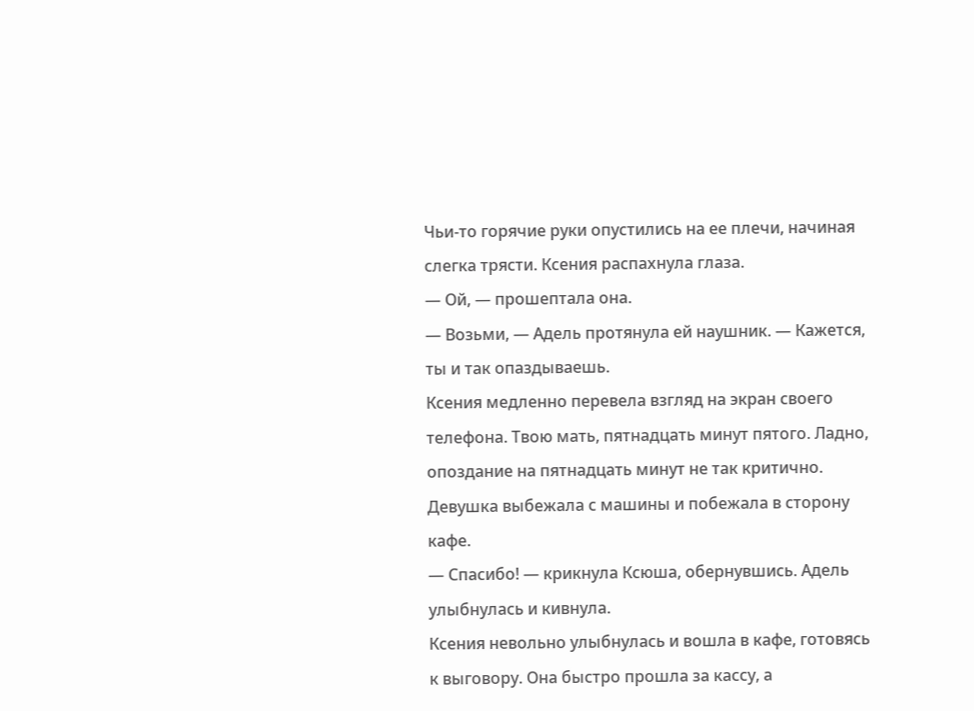Чьи-то горячие руки опустились на ее плечи, начиная слегка трясти. Ксения распахнула глаза.
— Ой, — прошептала она.
— Возьми, — Адель протянула ей наушник. — Кажется, ты и так опаздываешь.
Ксения медленно перевела взгляд на экран своего телефона. Твою мать, пятнадцать минут пятого. Ладно, опоздание на пятнадцать минут не так критично. Девушка выбежала с машины и побежала в сторону кафе.
— Спасибо! — крикнула Ксюша, обернувшись. Адель улыбнулась и кивнула.
Ксения невольно улыбнулась и вошла в кафе, готовясь к выговору. Она быстро прошла за кассу, а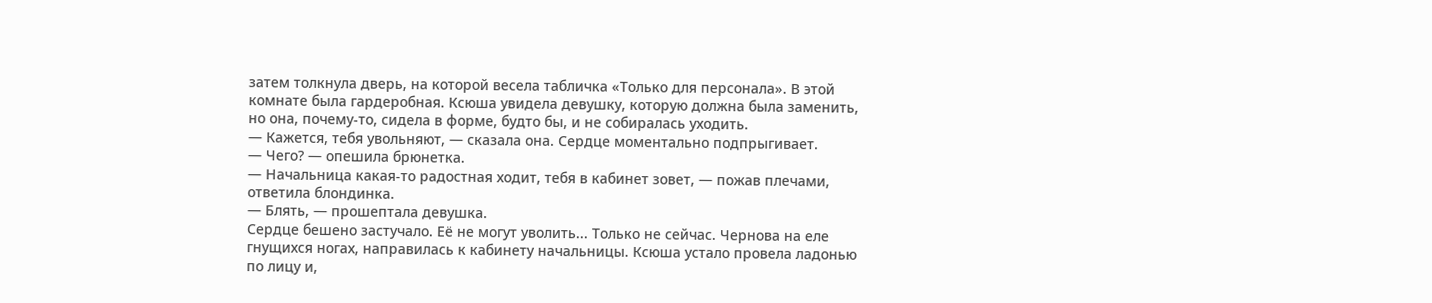затем толкнула дверь, на которой весела табличка «Только для персонала». В этой комнате была гардеробная. Ксюша увидела девушку, которую должна была заменить, но она, почему-то, сидела в форме, будто бы, и не собиралась уходить.
— Кажется, тебя увольняют, — сказала она. Сердце моментально подпрыгивает.
— Чего? — опешила брюнетка.
— Начальница какая-то радостная ходит, тебя в кабинет зовет, — пожав плечами, ответила блондинка.
— Блять, — прошептала девушка.
Сердце бешено застучало. Её не могут уволить... Только не сейчас. Чернова на еле гнущихся ногах, направилась к кабинету начальницы. Ксюша устало провела ладонью по лицу и,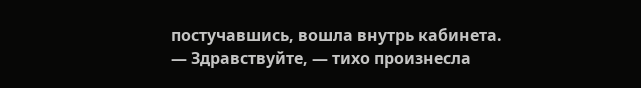постучавшись, вошла внутрь кабинета.
— Здравствуйте, — тихо произнесла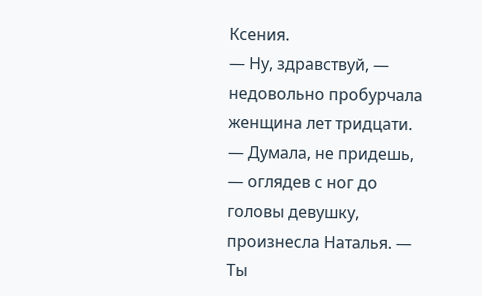Ксения.
— Ну, здравствуй, — недовольно пробурчала женщина лет тридцати. — Думала, не придешь, — оглядев с ног до головы девушку, произнесла Наталья. — Ты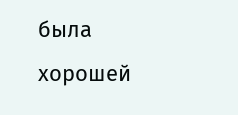была хорошей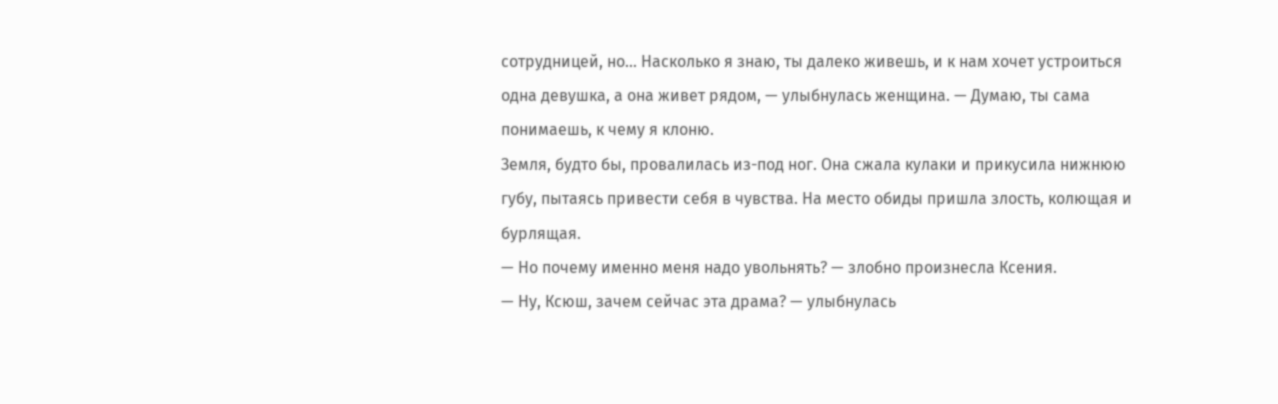сотрудницей, но... Насколько я знаю, ты далеко живешь, и к нам хочет устроиться одна девушка, а она живет рядом, — улыбнулась женщина. — Думаю, ты сама понимаешь, к чему я клоню.
Земля, будто бы, провалилась из-под ног. Она сжала кулаки и прикусила нижнюю губу, пытаясь привести себя в чувства. На место обиды пришла злость, колющая и бурлящая.
— Но почему именно меня надо увольнять? — злобно произнесла Ксения.
— Ну, Ксюш, зачем сейчас эта драма? — улыбнулась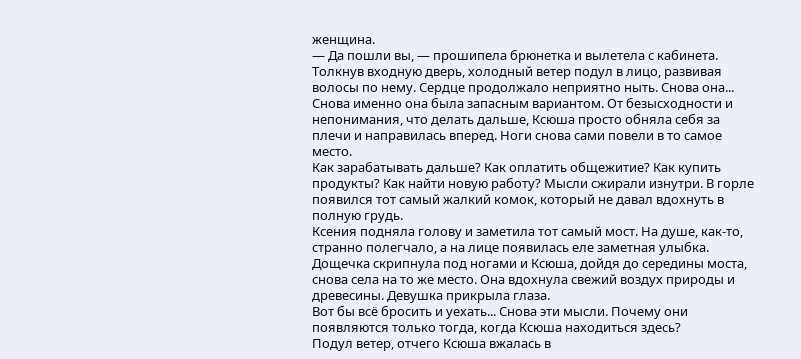женщина.
— Да пошли вы, — прошипела брюнетка и вылетела с кабинета.
Толкнув входную дверь, холодный ветер подул в лицо, развивая волосы по нему. Сердце продолжало неприятно ныть. Снова она... Снова именно она была запасным вариантом. От безысходности и непонимания, что делать дальше, Ксюша просто обняла себя за плечи и направилась вперед. Ноги снова сами повели в то самое место.
Как зарабатывать дальше? Как оплатить общежитие? Как купить продукты? Как найти новую работу? Мысли сжирали изнутри. В горле появился тот самый жалкий комок, который не давал вдохнуть в полную грудь.
Ксения подняла голову и заметила тот самый мост. На душе, как-то, странно полегчало, а на лице появилась еле заметная улыбка. Дощечка скрипнула под ногами и Ксюша, дойдя до середины моста, снова села на то же место. Она вдохнула свежий воздух природы и древесины. Девушка прикрыла глаза.
Вот бы всё бросить и уехать... Снова эти мысли. Почему они появляются только тогда, когда Ксюша находиться здесь?
Подул ветер, отчего Ксюша вжалась в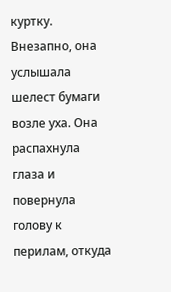куртку. Внезапно, она услышала шелест бумаги возле уха. Она распахнула глаза и повернула голову к перилам, откуда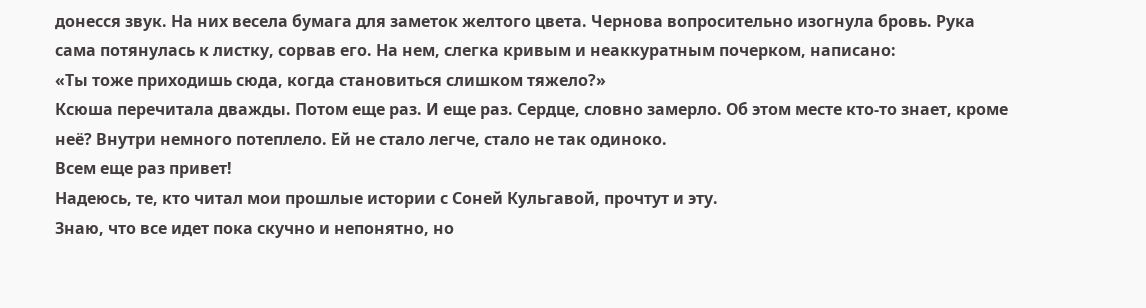донесся звук. На них весела бумага для заметок желтого цвета. Чернова вопросительно изогнула бровь. Рука сама потянулась к листку, сорвав его. На нем, слегка кривым и неаккуратным почерком, написано:
«Ты тоже приходишь сюда, когда становиться слишком тяжело?»
Ксюша перечитала дважды. Потом еще раз. И еще раз. Сердце, словно замерло. Об этом месте кто-то знает, кроме неё? Внутри немного потеплело. Ей не стало легче, стало не так одиноко.
Всем еще раз привет!
Надеюсь, те, кто читал мои прошлые истории с Соней Кульгавой, прочтут и эту.
Знаю, что все идет пока скучно и непонятно, но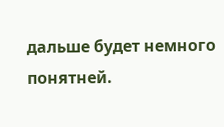дальше будет немного понятней.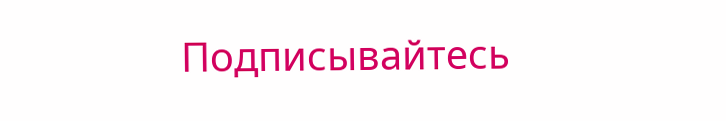Подписывайтесь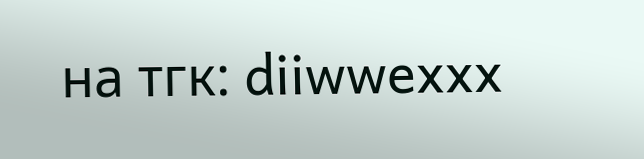на тгк: diiwwexxx